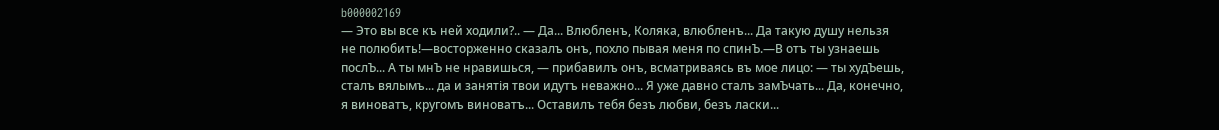b000002169
— Это вы все къ ней ходили?.. — Да... Влюбленъ, Коляка, влюбленъ... Да такую душу нельзя не полюбить!—восторженно сказалъ онъ, похло пывая меня по спинЪ.—В отъ ты узнаешь послЪ... А ты мнЪ не нравишься, — прибавилъ онъ, всматриваясь въ мое лицо: — ты худЪешь, сталъ вялымъ... да и занятія твои идутъ неважно... Я уже давно сталъ замЪчать... Да, конечно, я виноватъ, кругомъ виноватъ... Оставилъ тебя безъ любви, безъ ласки...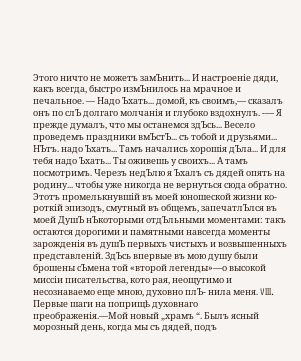Этого ничто не можетъ замЪнить... И настроеніе дяди, какъ всегда, быстро измЪнилось на мрачное и печальное. — Надо Ъхать... домой, къ своимъ,— сказалъ онъ по слЪ долгаго молчанія и глубоко вздохнулъ. -— Я прежде думалъ, что мы останемся здЪсь... Весело проведемъ праздники вмЪстЪ... съ тобой и друзьями... НЪтъ. надо Ъхать... Тамъ начались хорошія дЪла... И для тебя надо Ъхать... Ты оживешь у своихъ... А тамъ посмотримъ. Черезъ недЪлю я Ъхалъ съ дядей опять на родину... чтобы уже никогда не вернуться сюда обратно. Этотъ промелькнувшій въ моей юношеской жизни ко- роткій эпизодъ, смутный въ общемъ, запечатлЪлся въ моей ДушЪ нЪкоторыми отдЪльными моментами: такъ остаются дорогими и памятными навсегда моменты зарожденія въ душЪ первыхъ чистыхъ и возвышенныхъ представленій. ЗдЪсь впервые въ мою душу были брошены сЪмена той «второй легенды»—о высокой миссіи писательства, кото рая, неощутимо и несознаваемо еще мною, духовно плЪ- нила меня. VIII. Первые шаги на поприщѣ духовнаго преображенія.—Мой новый „храмъ “. Былъ ясный морозный день, когда мы съ дядей, подъ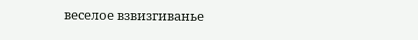веселое взвизгиванье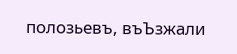полозьевъ, въЪзжали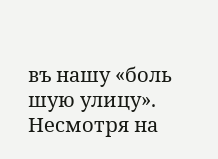въ нашу «боль шую улицу». Несмотря на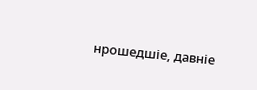нрошедшіе, давніе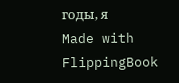годы, я
Made with FlippingBook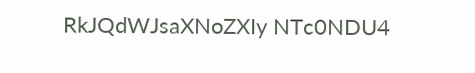RkJQdWJsaXNoZXIy NTc0NDU4